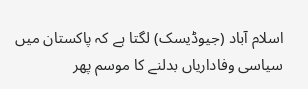اسلام آباد (جیوڈیسک) لگتا ہے کہ پاکستان میں سیاسی وفاداریاں بدلنے کا موسم پھر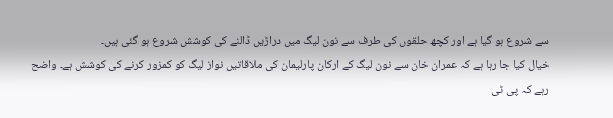سے شروع ہو گیا ہے اور کچھ حلقوں کی طرف سے نون لیگ میں دراڑیں ڈالنے کی کوشش شروع ہو گئی ہیں۔
خیال کیا جا رہا ہے کہ عمران خان سے نون لیگ کے ارکان پارلیمان کی ملاقاتیں نواز لیگ کو کمزور کرنے کی کوشش ہے۔ واضح رہے کہ پی ٹی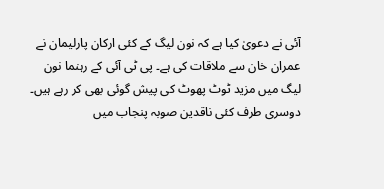آئی نے دعویٰ کیا ہے کہ نون لیگ کے کئی ارکان پارلیمان نے عمران خان سے ملاقات کی ہے۔ پی ٹی آئی کے رہنما نون لیگ میں مزید ٹوٹ پھوٹ کی پیش گوئی بھی کر رہے ہیں۔
دوسری طرف کئی ناقدین صوبہ پنجاب میں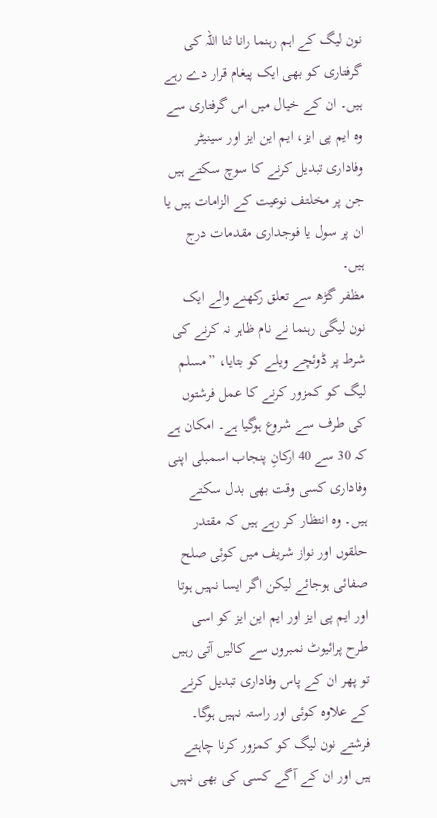نون لیگ کے اہم رہنما رانا ثنا اللہ کی گرفتاری کو بھی ایک پیغام قرار دے رہے ہیں۔ ان کے خیال میں اس گرفتاری سے وہ ایم پی ایز، ایم این ایز اور سینیٹر وفاداری تبدیل کرنے کا سوچ سکتے ہیں جن پر مخلتف نوعیت کے الزامات ہیں یا ان پر سول یا فوجداری مقدمات درج ہیں۔
مظفر گڑھ سے تعلق رکھنے والے ایک نون لیگی رہنما نے نام ظاہر نہ کرنے کی شرط پر ڈوئچے ویلے کو بتایا، ”مسلم لیگ کو کمزور کرنے کا عمل فرشتوں کی طرف سے شروع ہوگیا ہے۔ امکان ہے کہ 30 سے 40 ارکانِ پنجاب اسمبلی اپنی وفاداری کسی وقت بھی بدل سکتے ہیں۔ وہ انتظار کر رہے ہیں کہ مقتدر حلقوں اور نواز شریف میں کوئی صلح صفائی ہوجائے لیکن اگر ایسا نہیں ہوتا اور ایم پی ایز اور ایم این ایز کو اسی طرح پرائیوٹ نمبروں سے کالیں آتی رہیں تو پھر ان کے پاس وفاداری تبدیل کرنے کے علاوہ کوئی اور راستہ نہیں ہوگا۔ فرشتے نون لیگ کو کمزور کرنا چاہتے ہیں اور ان کے آگے کسی کی بھی نہیں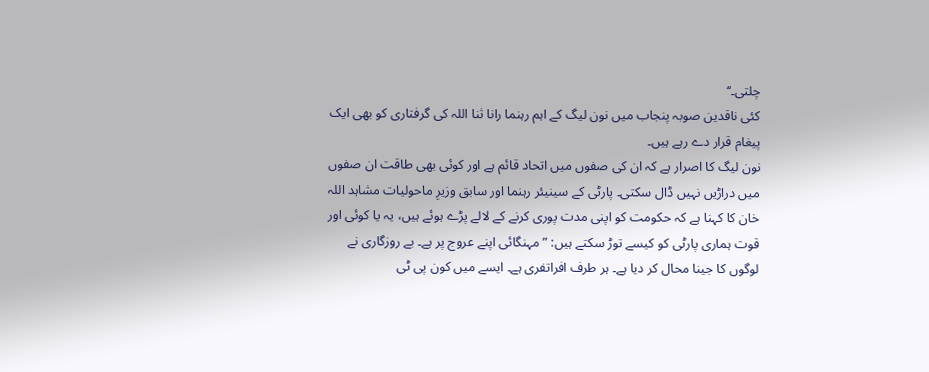چلتی۔‘‘
کئی ناقدین صوبہ پنجاب میں نون لیگ کے اہم رہنما رانا ثنا اللہ کی گرفتاری کو بھی ایک پیغام قرار دے رہے ہیں۔
نون لیگ کا اصرار ہے کہ ان کی صفوں میں اتحاد قائم ہے اور کوئی بھی طاقت ان صفوں میں دراڑیں نہیں ڈال سکتی۔ پارٹی کے سینیئر رہنما اور سابق وزیرِ ماحولیات مشاہد اللہ خان کا کہنا ہے کہ حکومت کو اپنی مدت پوری کرنے کے لالے پڑے ہوئے ہیں، یہ یا کوئی اور قوت ہماری پارٹی کو کیسے توڑ سکتے ہیں: ”مہنگائی اپنے عروج پر ہے۔ بے روزگاری نے لوگوں کا جینا محال کر دیا ہے۔ ہر طرف افراتفری ہے۔ ایسے میں کون پی ٹی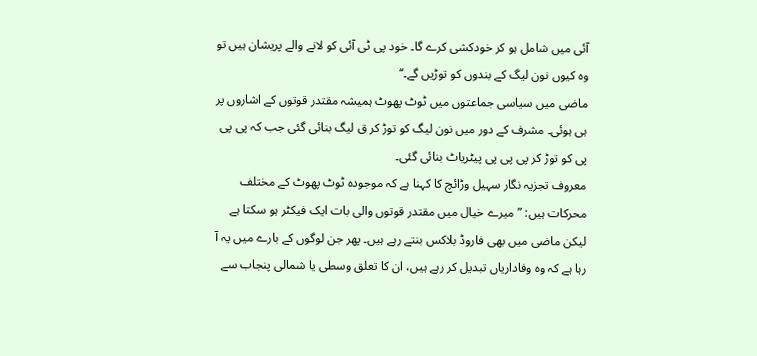آئی میں شامل ہو کر خودکشی کرے گا۔ خود پی ٹی آئی کو لانے والے پریشان ہیں تو وہ کیوں نون لیگ کے بندوں کو توڑیں گے۔‘‘
ماضی میں سیاسی جماعتوں میں ٹوٹ پھوٹ ہمیشہ مقتدر قوتوں کے اشاروں پر ہی ہوئی۔ مشرف کے دور میں نون لیگ کو توڑ کر ق لیگ بنائی گئی جب کہ پی پی پی کو توڑ کر پی پی پی پیٹریاٹ بنائی گئی۔
معروف تجزیہ نگار سہیل وڑائچ کا کہنا ہے کہ موجودہ ٹوٹ پھوٹ کے مختلف محرکات ہیں: ”میرے خیال میں مقتدر قوتوں والی بات ایک فیکٹر ہو سکتا ہے لیکن ماضی میں بھی فاروڈ بلاکس بنتے رہے ہیں۔ پھر جن لوگوں کے بارے میں یہ آ رہا ہے کہ وہ وفاداریاں تبدیل کر رہے ہیں، ان کا تعلق وسطی یا شمالی پنجاب سے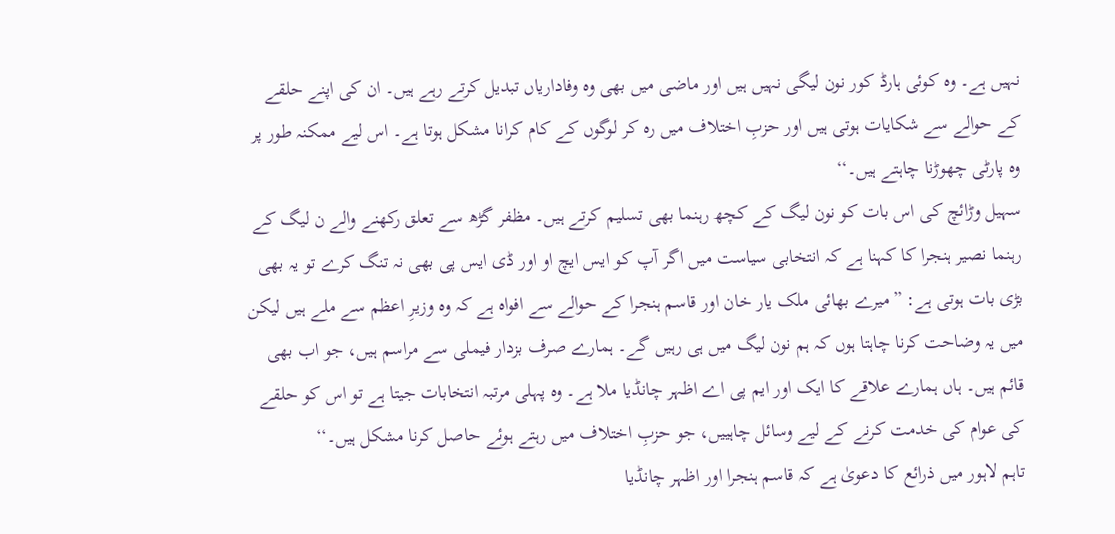نہیں ہے۔ وہ کوئی ہارڈ کور نون لیگی نہیں ہیں اور ماضی میں بھی وہ وفاداریاں تبدیل کرتے رہے ہیں۔ ان کی اپنے حلقے کے حوالے سے شکایات ہوتی ہیں اور حزبِ اختلاف میں رہ کر لوگوں کے کام کرانا مشکل ہوتا ہے۔ اس لیے ممکنہ طور پر وہ پارٹی چھوڑنا چاہتے ہیں۔‘‘
سہیل وڑائچ کی اس بات کو نون لیگ کے کچھ رہنما بھی تسلیم کرتے ہیں۔ مظفر گڑھ سے تعلق رکھنے والے ن لیگ کے رہنما نصیر ہنجرا کا کہنا ہے کہ انتخابی سیاست میں اگر آپ کو ایس ایچ او اور ڈی ایس پی بھی نہ تنگ کرے تو یہ بھی بڑی بات ہوتی ہے: ”میرے بھائی ملک یار خان اور قاسم ہنجرا کے حوالے سے افواہ ہے کہ وہ وزیرِ اعظم سے ملے ہیں لیکن میں یہ وضاحت کرنا چاہتا ہوں کہ ہم نون لیگ میں ہی رہیں گے۔ ہمارے صرف بزدار فیملی سے مراسم ہیں، جو اب بھی قائم ہیں۔ ہاں ہمارے علاقے کا ایک اور ایم پی اے اظہر چانڈیا ملا ہے۔ وہ پہلی مرتبہ انتخابات جیتا ہے تو اس کو حلقے کی عوام کی خدمت کرنے کے لیے وسائل چاہییں، جو حزبِ اختلاف میں رہتے ہوئے حاصل کرنا مشکل ہیں۔‘‘
تاہم لاہور میں ذرائع کا دعویٰ ہے کہ قاسم ہنجرا اور اظہر چانڈیا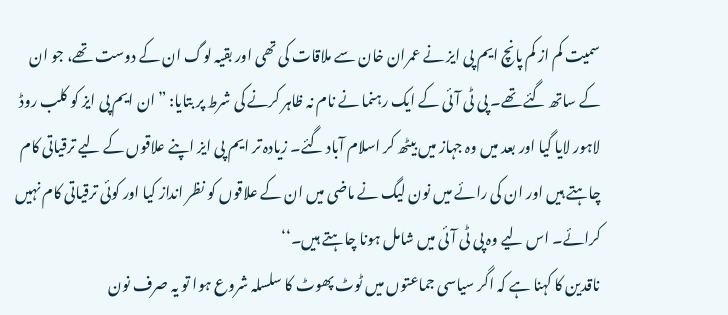سمیت کم از کم پانچ ایم پی ایز نے عمران خان سے ملاقات کی تھی اور بقیہ لوگ ان کے دوست تھے، جو ان کے ساتھ گئے تھے۔ پی ٹی آئی کے ایک رہنما نے نام نہ ظاہر کرنے کی شرط پر بتایا: ”ان ایم پی ایز کو کلب روڈ لاہور لایا گیا اور بعد میں وہ جہاز میں بیٹھ کر اسلام آباد گئے۔ زیادہ تر ایم پی ایز اپنے علاقوں کے لیے ترقیاتی کام چاہتے ہیں اور ان کی رائے میں نون لیگ نے ماضی میں ان کے علاقوں کو نظر انداز کیا اور کوئی ترقیاتی کام نہیں کرائے۔ اس لیے وہ پی ٹی آئی میں شامل ہونا چاہتے ہیں۔‘‘
ناقدین کا کہنا ہے کہ اگر سیاسی جماعتوں میں ٹوٹ پھوٹ کا سلسلہ شروع ہوا تو یہ صرف نون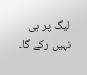لیگ پر ہی نہیں رکے گا۔